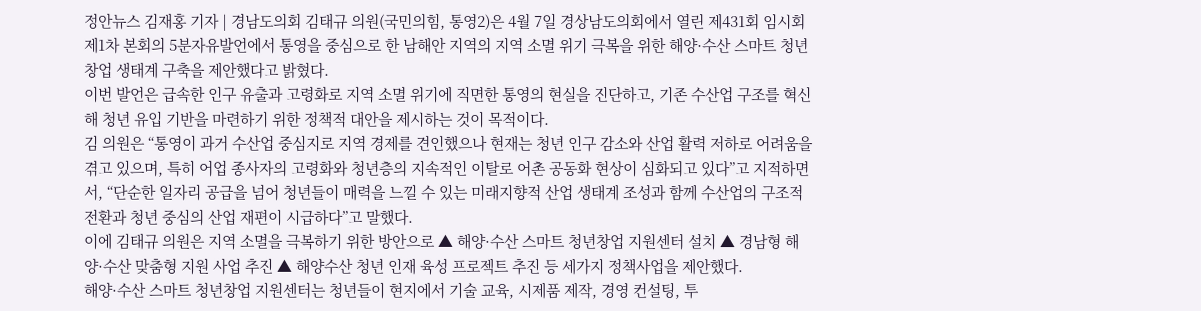정안뉴스 김재홍 기자 | 경남도의회 김태규 의원(국민의힘, 통영2)은 4월 7일 경상남도의회에서 열린 제431회 임시회 제1차 본회의 5분자유발언에서 통영을 중심으로 한 남해안 지역의 지역 소멸 위기 극복을 위한 해양·수산 스마트 청년 창업 생태계 구축을 제안했다고 밝혔다.
이번 발언은 급속한 인구 유출과 고령화로 지역 소멸 위기에 직면한 통영의 현실을 진단하고, 기존 수산업 구조를 혁신해 청년 유입 기반을 마련하기 위한 정책적 대안을 제시하는 것이 목적이다.
김 의원은 “통영이 과거 수산업 중심지로 지역 경제를 견인했으나 현재는 청년 인구 감소와 산업 활력 저하로 어려움을 겪고 있으며, 특히 어업 종사자의 고령화와 청년층의 지속적인 이탈로 어촌 공동화 현상이 심화되고 있다”고 지적하면서, “단순한 일자리 공급을 넘어 청년들이 매력을 느낄 수 있는 미래지향적 산업 생태계 조성과 함께 수산업의 구조적 전환과 청년 중심의 산업 재편이 시급하다”고 말했다.
이에 김태규 의원은 지역 소멸을 극복하기 위한 방안으로 ▲ 해양·수산 스마트 청년창업 지원센터 설치 ▲ 경남형 해양·수산 맞춤형 지원 사업 추진 ▲ 해양수산 청년 인재 육성 프로젝트 추진 등 세가지 정책사업을 제안했다.
해양·수산 스마트 청년창업 지원센터는 청년들이 현지에서 기술 교육, 시제품 제작, 경영 컨설팅, 투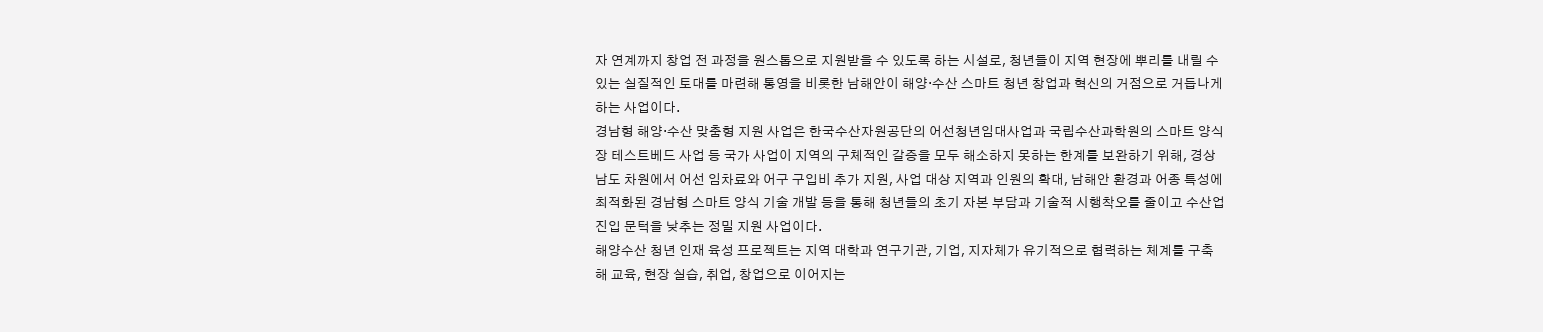자 연계까지 창업 전 과정을 원스톱으로 지원받을 수 있도록 하는 시설로, 청년들이 지역 현장에 뿌리를 내릴 수 있는 실질적인 토대를 마련해 통영을 비롯한 남해안이 해양·수산 스마트 청년 창업과 혁신의 거점으로 거듭나게 하는 사업이다.
경남형 해양·수산 맞춤형 지원 사업은 한국수산자원공단의 어선청년임대사업과 국립수산과학원의 스마트 양식장 테스트베드 사업 등 국가 사업이 지역의 구체적인 갈증을 모두 해소하지 못하는 한계를 보완하기 위해, 경상남도 차원에서 어선 임차료와 어구 구입비 추가 지원, 사업 대상 지역과 인원의 확대, 남해안 환경과 어종 특성에 최적화된 경남형 스마트 양식 기술 개발 등을 통해 청년들의 초기 자본 부담과 기술적 시행착오를 줄이고 수산업 진입 문턱을 낮추는 정밀 지원 사업이다.
해양수산 청년 인재 육성 프로젝트는 지역 대학과 연구기관, 기업, 지자체가 유기적으로 협력하는 체계를 구축해 교육, 현장 실습, 취업, 창업으로 이어지는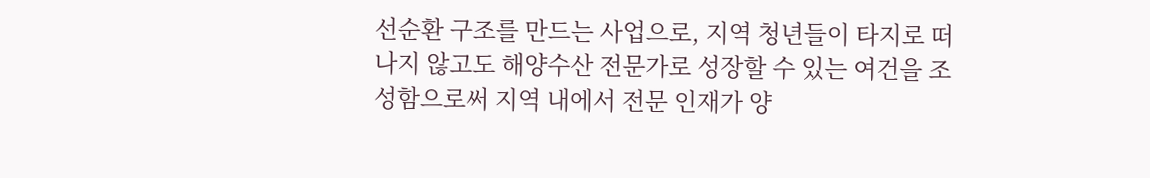선순환 구조를 만드는 사업으로, 지역 청년들이 타지로 떠나지 않고도 해양수산 전문가로 성장할 수 있는 여건을 조성함으로써 지역 내에서 전문 인재가 양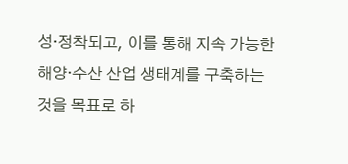성·정착되고, 이를 통해 지속 가능한 해양·수산 산업 생태계를 구축하는 것을 목표로 하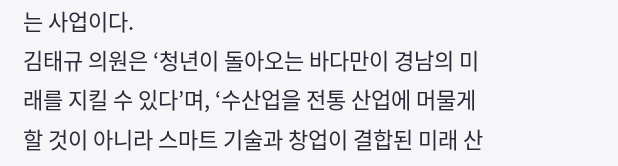는 사업이다.
김태규 의원은 ‘청년이 돌아오는 바다만이 경남의 미래를 지킬 수 있다’며, ‘수산업을 전통 산업에 머물게 할 것이 아니라 스마트 기술과 창업이 결합된 미래 산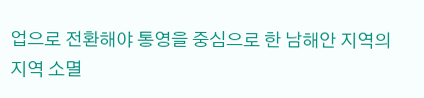업으로 전환해야 통영을 중심으로 한 남해안 지역의 지역 소멸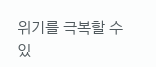위기를 극복할 수 있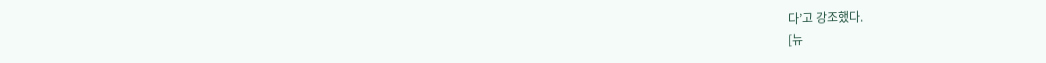다’고 강조했다.
[뉴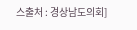스출처 : 경상남도의회]